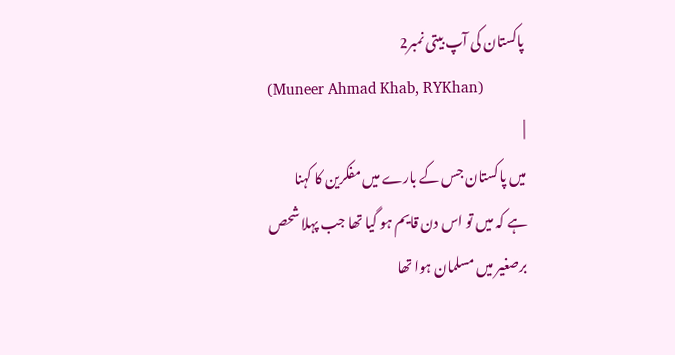پاکستان کی آپ بیتی نمبر2
(Muneer Ahmad Khab, RYKhan)
|
میں پاکستان جس کے بارے میں مفکرین کا کہنا
ہے کہ میں تو اس دن قایم ہو گیا تھا جب پہلا شحص برصغیر میں مسلمان ہوا تھا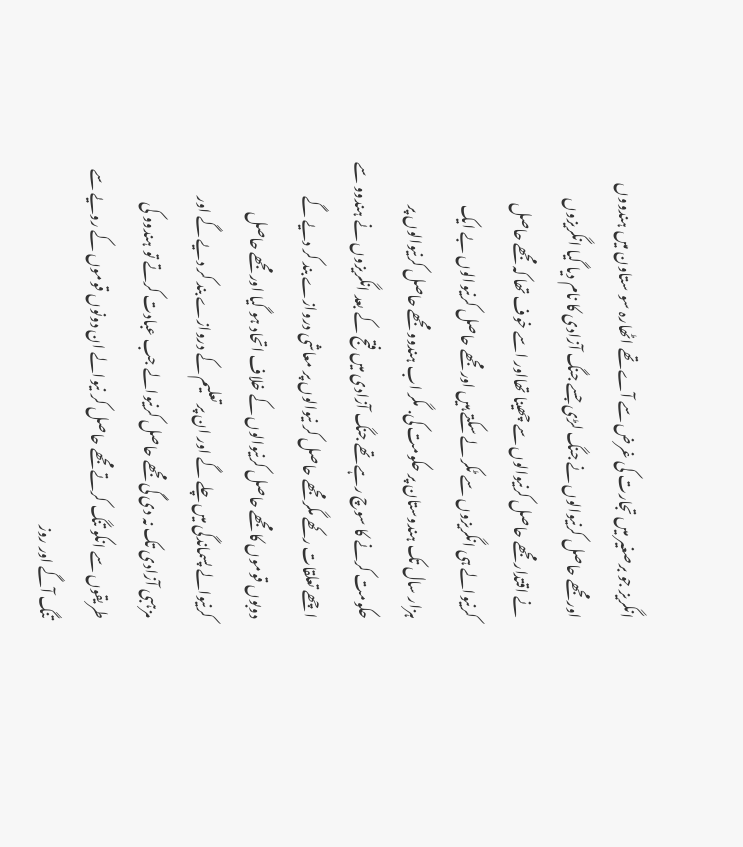انگریز جو برصغیر میں تجارت کی غرض سے آے تھے اٹھارہ سو ستاون میں ہندووں
اور مجھے حاصل کرنیوالوں نے جنگ لڑی جسے جنگ آزادی کا نام دیا گیا انگریزوں
نے اقتدار مجھے حاصل کرنیوالوں سے چھینا تھااور اسے خوف تھا کہ مجھے حاصل
کرنیوالے ہی انگریزوں سے ٹکر لے سکتے ہیں اور مجھے حاصل کرنیوالوں بے ایک
ہزار سال تک ہندوستان پر حکومت کی. مگر اب ہندوو مجھے حاصل کرنیوالوں پر
حکومت کرنے کا سوچ رہے تھے جنگ آزادی میں فتج کے بعد انگریزوں نے ہندوو سے
اچھے تعلقات رکھے مگر مجھے حاصل کر نیوالوں پر معاشی دروازے بند کر دیے گے
دوبوں قوموں کا مجھے حاصل کرنیوالوں کے خلاف اتحاد ہو گیا اور مجھے حاصل
کرنیوالے پسماندگی میں چلے گے اور ان پر تعلیم کے دروازے بند کر دیے گے اور
مزہبی آزادی تک نہ دی گی مجھے حاصل کرنیوالے جب عبادت کرتے تو ہندوو کی
طریقوں سے انکو تنگ کرتے مجھے حاصل کر نیوالے ان دونوں قوموں کے رویے سے
تنگ آگے اور روز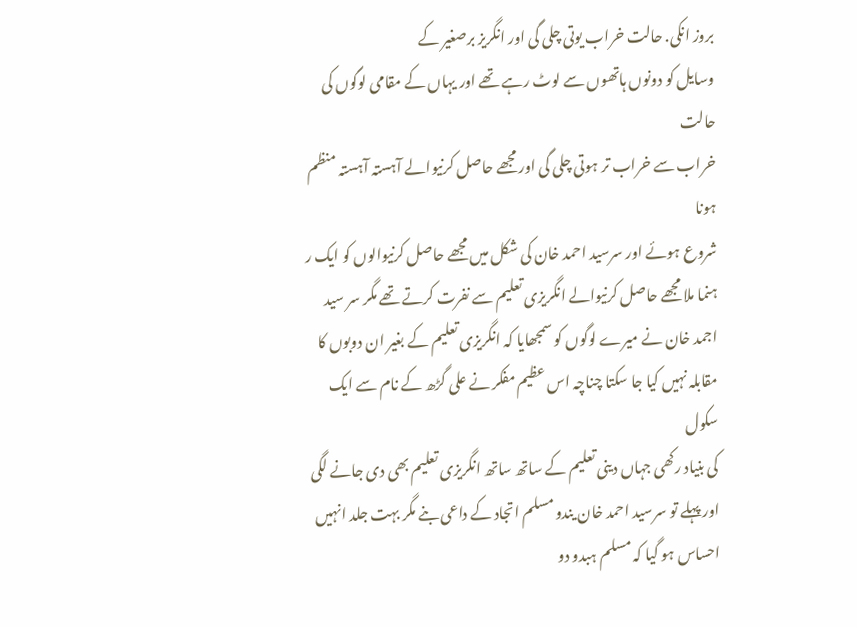بروز انکی. حالت خراب یوتی چلی گی اور انگریز برصغیر کے
وسایل کو دونوں ہاتھوں سے لوٹ رہے تھے اور یہاں کے مقامی لوگوں کی حالت
خراب سے خراب تر ہوتی چلی گی اور مجھے حاصل کرنیوالے آہستہ آہستہ منظم ہونا
شروع ہوئے اور سرسید احمد خان کی شکل میں مجھے حاصل کرنیوالوں کو ایک ر
ہنما ملا مجھے حاصل کرنیوالے انگریزی تعلیم سے نفرت کرتے تھے مگر سر سید
اجمد خان نے میرے لوگوں کو سمجھایا کہ انگریزی تعلیم کے بغیر ان دوبوں کا
مقابلہ نہیں کیا جا سکتا چناچہ اس عظیم مفکر نے علی گڑھ کے نام سے ایک سکول
کی بنیاد رکھی جہاں دینی تعلیم کے ساتھ ساتھ انگریزی تعلیم بھی دی جانے لگی
اور پہلے تو سرسید احمد خان یندو مسلم اتجاد کے داعی بنے مگر بہت جلد انہیں
احساس ہو گیا کہ مسلم ہبدو دو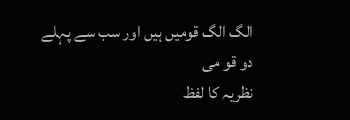الگ الگ قومیں ہیں اور سب سے پہلے دو قو می
نظریہ کا لفظ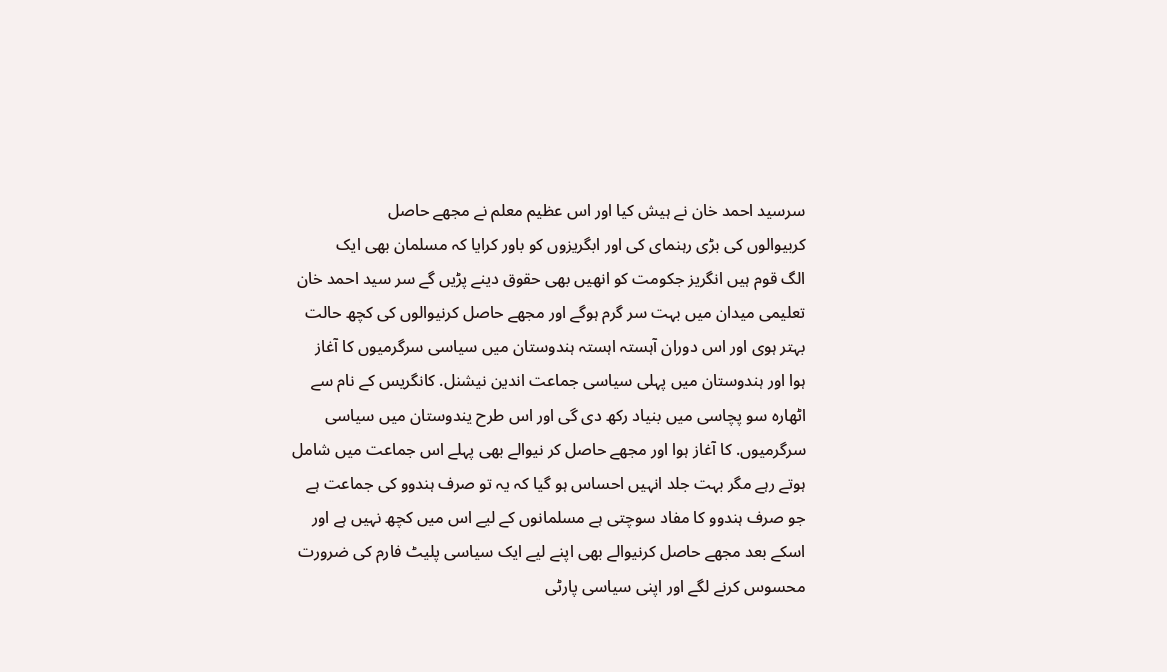سرسید احمد خان نے ہیش کیا اور اس عظیم معلم نے مجھے حاصل
کربیوالوں کی بڑی رہنمای کی اور ابگریزوں کو باور کرایا کہ مسلمان بھی ایک
الگ قوم ہیں انگریز جکومت کو انھیں بھی حقوق دینے پڑیں گے سر سید احمد خان
تعلیمی میدان میں بہت سر گرم ہوگے اور مجھے حاصل کرنیوالوں کی کچھ حالت
بہتر ہوی اور اس دوران آہستہ اہستہ ہندوستان میں سیاسی سرگرمیوں کا آغاز
ہوا اور ہندوستان میں پہلی سیاسی جماعت اندین نیشنل. کانگریس کے نام سے
اٹھارہ سو پچاسی میں بنیاد رکھ دی گی اور اس طرح یندوستان میں سیاسی
سرگرمیوں. کا آغاز ہوا اور مجھے حاصل کر نیوالے بھی پہلے اس جماعت میں شامل
ہوتے رہے مگر بہت جلد انہیں احساس ہو گیا کہ یہ تو صرف ہندوو کی جماعت ہے
جو صرف ہندوو کا مفاد سوچتی ہے مسلمانوں کے لیے اس میں کچھ نہیں ہے اور
اسکے بعد مجھے حاصل کرنیوالے بھی اپنے لیے ایک سیاسی پلیٹ فارم کی ضرورت
محسوس کرنے لگے اور اپنی سیاسی پارٹی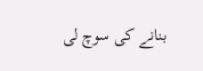بنانے کی سوچ لی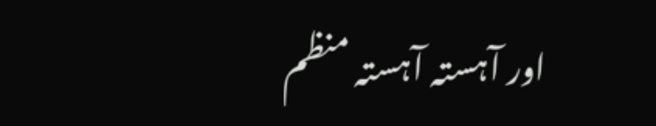اور آہستہ آہستہ منظم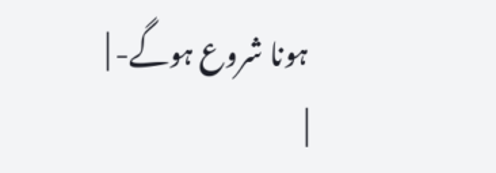ہونا شروع ہوگے- |
|